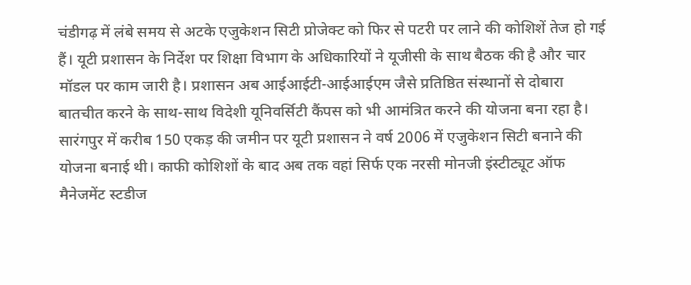चंडीगढ़ में लंबे समय से अटके एजुकेशन सिटी प्रोजेक्ट को फिर से पटरी पर लाने की कोशिशें तेज हो गई हैं। यूटी प्रशासन के निर्देश पर शिक्षा विभाग के अधिकारियों ने यूजीसी के साथ बैठक की है और चार मॉडल पर काम जारी है। प्रशासन अब आईआईटी-आईआईएम जैसे प्रतिष्ठित संस्थानों से दोबारा बातचीत करने के साथ-साथ विदेशी यूनिवर्सिटी कैंपस को भी आमंत्रित करने की योजना बना रहा है।
सारंगपुर में करीब 150 एकड़ की जमीन पर यूटी प्रशासन ने वर्ष 2006 में एजुकेशन सिटी बनाने की योजना बनाई थी। काफी कोशिशों के बाद अब तक वहां सिर्फ एक नरसी मोनजी इंस्टीट्यूट ऑफ मैनेजमेंट स्टडीज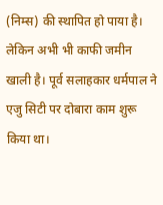(निम्स) की स्थापित हो पाया है। लेकिन अभी भी काफी जमीन खाली है। पूर्व सलाहकार धर्मपाल ने एजु सिटी पर दोबारा काम शुरू किया था।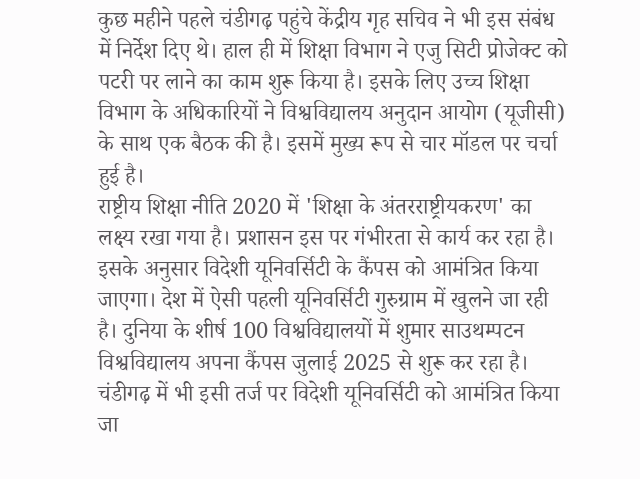कुछ महीने पहले चंडीगढ़ पहुंचे केंद्रीय गृह सचिव ने भी इस संबंध में निर्देश दिए थे। हाल ही में शिक्षा विभाग ने एजु सिटी प्रोजेक्ट को पटरी पर लाने का काम शुरू किया है। इसके लिए उच्च शिक्षा विभाग के अधिकारियों ने विश्वविद्यालय अनुदान आयोग (यूजीसी) के साथ एक बैठक की है। इसमें मुख्य रूप से चार मॉडल पर चर्चा हुई है।
राष्ट्रीय शिक्षा नीति 2020 में 'शिक्षा के अंतरराष्ट्रीयकरण' का लक्ष्य रखा गया है। प्रशासन इस पर गंभीरता से कार्य कर रहा है। इसके अनुसार विदेशी यूनिवर्सिटी के कैंपस को आमंत्रित किया जाएगा। देश में ऐसी पहली यूनिवर्सिटी गुरुग्राम में खुलने जा रही है। दुनिया के शीर्ष 100 विश्वविद्यालयों में शुमार साउथम्पटन विश्वविद्यालय अपना कैंपस जुलाई 2025 से शुरू कर रहा है। चंडीगढ़ में भी इसी तर्ज पर विदेशी यूनिवर्सिटी को आमंत्रित किया जा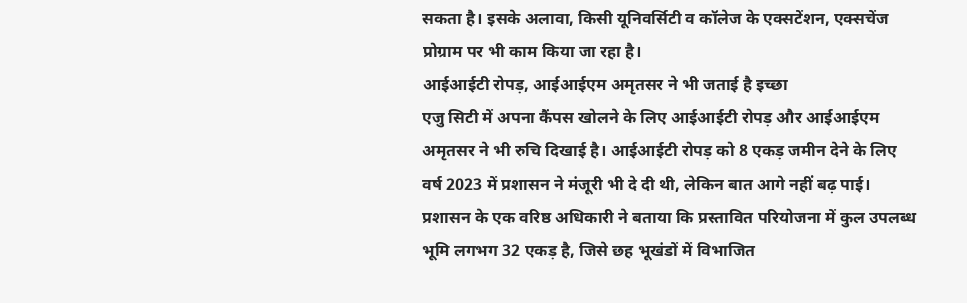सकता है। इसके अलावा, किसी यूनिवर्सिटी व कॉलेज के एक्सटेंशन, एक्सचेंज प्रोग्राम पर भी काम किया जा रहा है।
आईआईटी रोपड़, आईआईएम अमृतसर ने भी जताई है इच्छा
एजु सिटी में अपना कैंपस खोलने के लिए आईआईटी रोपड़ और आईआईएम अमृतसर ने भी रुचि दिखाई है। आईआईटी रोपड़ को 8 एकड़ जमीन देने के लिए वर्ष 2023 में प्रशासन ने मंजूरी भी दे दी थी, लेकिन बात आगे नहीं बढ़ पाई।
प्रशासन के एक वरिष्ठ अधिकारी ने बताया कि प्रस्तावित परियोजना में कुल उपलब्ध भूमि लगभग 32 एकड़ है, जिसे छह भूखंडों में विभाजित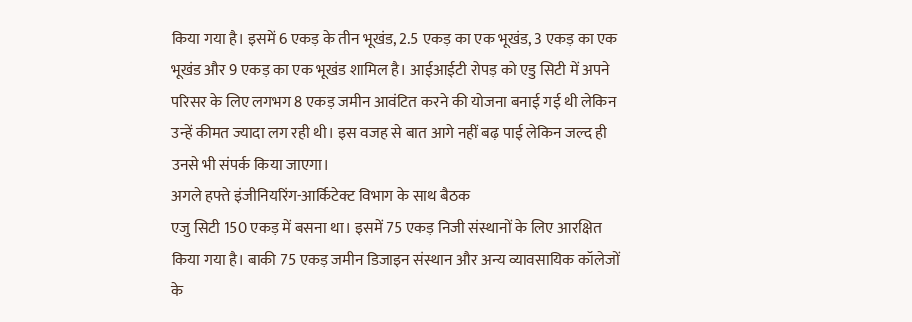किया गया है। इसमें 6 एकड़ के तीन भूखंड, 2.5 एकड़ का एक भूखंड, 3 एकड़ का एक भूखंड और 9 एकड़ का एक भूखंड शामिल है। आईआईटी रोपड़ को एडु सिटी में अपने परिसर के लिए लगभग 8 एकड़ जमीन आवंटित करने की योजना बनाई गई थी लेकिन उन्हें कीमत ज्यादा लग रही थी। इस वजह से बात आगे नहीं बढ़ पाई लेकिन जल्द ही उनसे भी संपर्क किया जाएगा।
अगले हफ्ते इंजीनियरिंग-आर्किटेक्ट विभाग के साथ बैठक
एजु सिटी 150 एकड़ में बसना था। इसमें 75 एकड़ निजी संस्थानों के लिए आरक्षित किया गया है। बाकी 75 एकड़ जमीन डिजाइन संस्थान और अन्य व्यावसायिक कॉलेजों के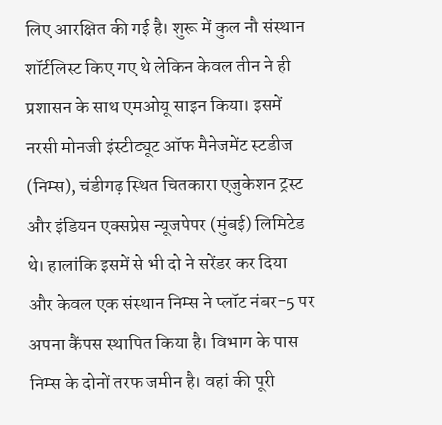लिए आरक्षित की गई है। शुरू में कुल नौ संस्थान शॉर्टलिस्ट किए गए थे लेकिन केवल तीन ने ही प्रशासन के साथ एमओयू साइन किया। इसमें नरसी मोनजी इंस्टीट्यूट ऑफ मैनेजमेंट स्टडीज (निम्स), चंडीगढ़ स्थित चितकारा एजुकेशन ट्रस्ट और इंडियन एक्सप्रेस न्यूजपेपर (मुंबई) लिमिटेड थे। हालांकि इसमें से भी दो ने सरेंडर कर दिया और केवल एक संस्थान निम्स ने प्लॉट नंबर-5 पर अपना कैंपस स्थापित किया है। विभाग के पास निम्स के दोनों तरफ जमीन है। वहां की पूरी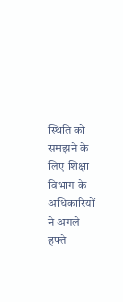स्थिति को समझने के लिए शिक्षा विभाग के अधिकारियों ने अगले हफ्ते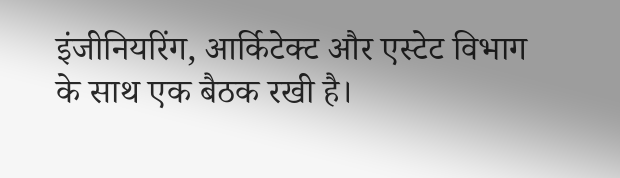इंजीनियरिंग, आर्किटेक्ट और एस्टेट विभाग के साथ एक बैठक रखी है।